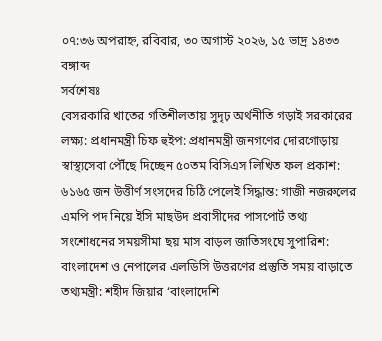০৭:৩৬ অপরাহ্ন, রবিবার, ৩০ অগাস্ট ২০২৬, ১৫ ভাদ্র ১৪৩৩ বঙ্গাব্দ
সর্বশেষঃ
বেসরকারি খাতের গতিশীলতায় সুদৃঢ় অর্থনীতি গড়াই সরকারের লক্ষ্য: প্রধানমন্ত্রী চিফ হুইপ: প্রধানমন্ত্রী জনগণের দোরগোড়ায় স্বাস্থ্যসেবা পৌঁছে দিচ্ছেন ৫০তম বিসিএস লিখিত ফল প্রকাশ: ৬১৬৫ জন উত্তীর্ণ সংসদের চিঠি পেলেই সিদ্ধান্ত: গাজী নজরুলের এমপি পদ নিয়ে ইসি মাছউদ প্রবাসীদের পাসপোর্ট তথ্য সংশোধনের সময়সীমা ছয় মাস বাড়ল জাতিসংঘে সুপারিশ: বাংলাদেশ ও নেপালের এলডিসি উত্তরণের প্রস্তুতি সময় বাড়াতে তথ্যমন্ত্রী: শহীদ জিয়ার ‘বাংলাদেশি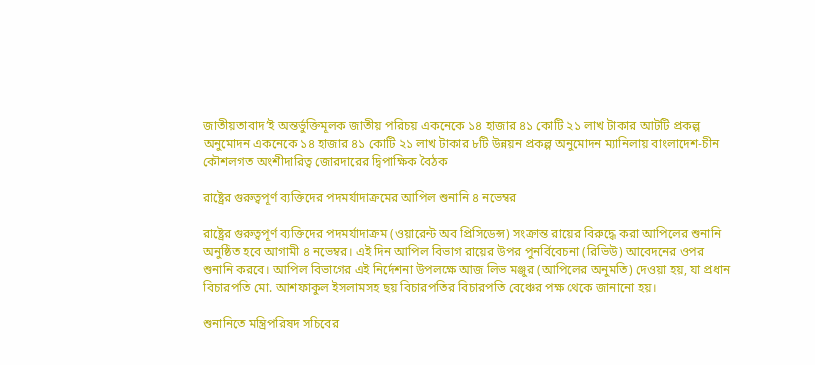জাতীয়তাবাদ’ই অন্তর্ভুক্তিমূলক জাতীয় পরিচয় একনেকে ১৪ হাজার ৪১ কোটি ২১ লাখ টাকার আটটি প্রকল্প অনুমোদন একনেকে ১৪ হাজার ৪১ কোটি ২১ লাখ টাকার ৮টি উন্নয়ন প্রকল্প অনুমোদন ম্যানিলায় বাংলাদেশ-চীন কৌশলগত অংশীদারিত্ব জোরদারের দ্বিপাক্ষিক বৈঠক

রাষ্ট্রের গুরুত্বপূর্ণ ব্যক্তিদের পদমর্যাদাক্রমের আপিল শুনানি ৪ নভেম্বর

রাষ্ট্রের গুরুত্বপূর্ণ ব্যক্তিদের পদমর্যাদাক্রম (ওয়ারেন্ট অব প্রিসিডেন্স) সংক্রান্ত রায়ের বিরুদ্ধে করা আপিলের শুনানি অনুষ্ঠিত হবে আগামী ৪ নভেম্বর। এই দিন আপিল বিভাগ রায়ের উপর পুনর্বিবেচনা (রিভিউ) আবেদনের ওপর শুনানি করবে। আপিল বিভাগের এই নির্দেশনা উপলক্ষে আজ লিভ মঞ্জুর (আপিলের অনুমতি) দেওয়া হয়, যা প্রধান বিচারপতি মো. আশফাকুল ইসলামসহ ছয় বিচারপতির বিচারপতি বেঞ্চের পক্ষ থেকে জানানো হয়।

শুনানিতে মন্ত্রিপরিষদ সচিবের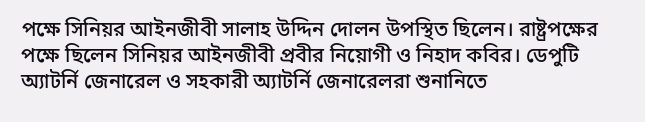পক্ষে সিনিয়র আইনজীবী সালাহ উদ্দিন দোলন উপস্থিত ছিলেন। রাষ্ট্রপক্ষের পক্ষে ছিলেন সিনিয়র আইনজীবী প্রবীর নিয়োগী ও নিহাদ কবির। ডেপুটি অ্যাটর্নি জেনারেল ও সহকারী অ্যাটর্নি জেনারেলরা শুনানিতে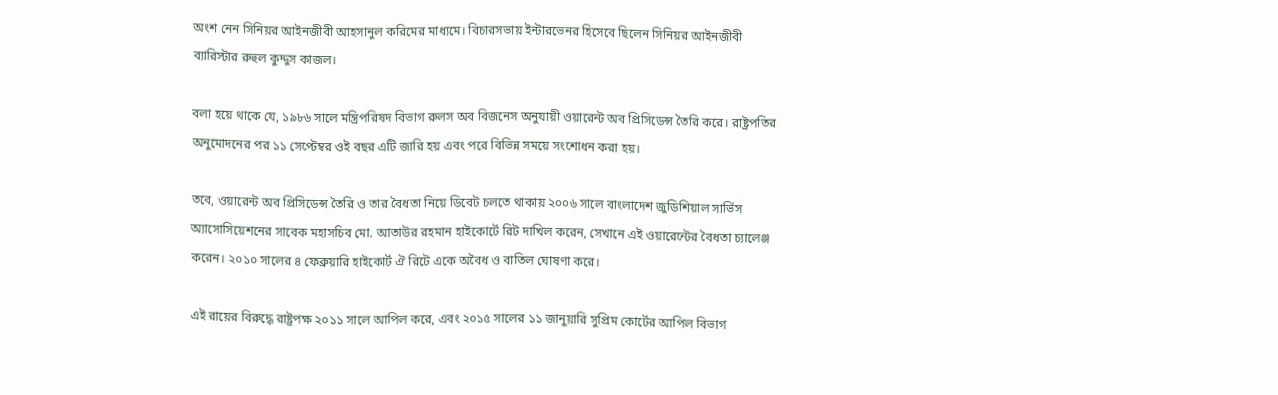অংশ নেন সিনিয়র আইনজীবী আহসানুল করিমের মাধ্যমে। বিচারসভায় ইন্টারভেনর হিসেবে ছিলেন সিনিয়র আইনজীবী ব্যারিস্টার রুহুল কুদ্দুস কাজল।

বলা হয়ে থাকে যে, ১৯৮৬ সালে মন্ত্রিপরিষদ বিভাগ রুলস অব বিজনেস অনুযায়ী ওয়ারেন্ট অব প্রিসিডেন্স তৈরি করে। রাষ্ট্রপতির অনুমোদনের পর ১১ সেপ্টেম্বর ওই বছর এটি জারি হয় এবং পরে বিভিন্ন সময়ে সংশোধন করা হয়।

তবে, ওয়ারেন্ট অব প্রিসিডেন্স তৈরি ও তার বৈধতা নিয়ে ডিবেট চলতে থাকায় ২০০৬ সালে বাংলাদেশ জুডিশিয়াল সার্ভিস অ্যাসোসিয়েশনের সাবেক মহাসচিব মো. আতাউর রহমান হাইকোর্টে রিট দাখিল করেন, সেখানে এই ওয়ারেন্টের বৈধতা চ্যালেঞ্জ করেন। ২০১০ সালের ৪ ফেব্রুয়ারি হাইকোর্ট ঐ রিটে একে অবৈধ ও বাতিল ঘোষণা করে।

এই রায়ের বিরুদ্ধে রাষ্ট্রপক্ষ ২০১১ সালে আপিল করে, এবং ২০১৫ সালের ১১ জানুয়ারি সুপ্রিম কোর্টের আপিল বিভাগ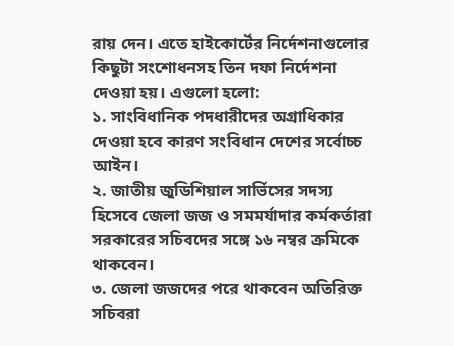রায় দেন। এতে হাইকোর্টের নির্দেশনাগুলোর কিছুটা সংশোধনসহ তিন দফা নির্দেশনা দেওয়া হয়। এগুলো হলো:
১. সাংবিধানিক পদধারীদের অগ্রাধিকার দেওয়া হবে কারণ সংবিধান দেশের সর্বোচ্চ আইন।
২. জাতীয় জুডিশিয়াল সার্ভিসের সদস্য হিসেবে জেলা জজ ও সমমর্যাদার কর্মকর্তারা সরকারের সচিবদের সঙ্গে ১৬ নম্বর ক্রমিকে থাকবেন।
৩. জেলা জজদের পরে থাকবেন অতিরিক্ত সচিবরা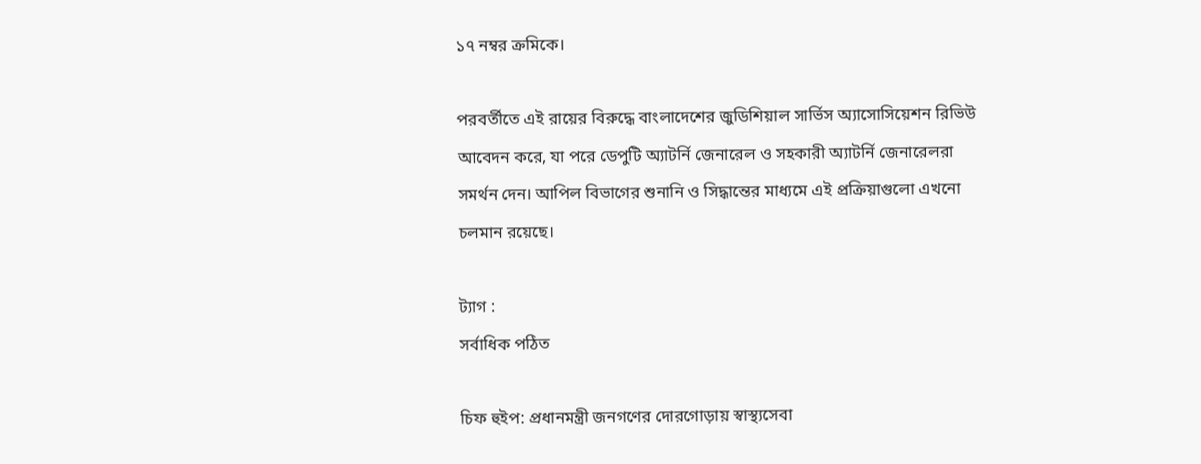১৭ নম্বর ক্রমিকে।

পরবর্তীতে এই রায়ের বিরুদ্ধে বাংলাদেশের জুডিশিয়াল সার্ভিস অ্যাসোসিয়েশন রিভিউ আবেদন করে, যা পরে ডেপুটি অ্যাটর্নি জেনারেল ও সহকারী অ্যাটর্নি জেনারেলরা সমর্থন দেন। আপিল বিভাগের শুনানি ও সিদ্ধান্তের মাধ্যমে এই প্রক্রিয়াগুলো এখনো চলমান রয়েছে।

ট্যাগ :
সর্বাধিক পঠিত

চিফ হুইপ: প্রধানমন্ত্রী জনগণের দোরগোড়ায় স্বাস্থ্যসেবা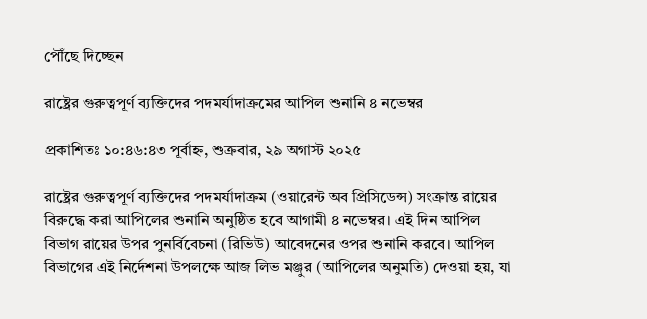পৌঁছে দিচ্ছেন

রাষ্ট্রের গুরুত্বপূর্ণ ব্যক্তিদের পদমর্যাদাক্রমের আপিল শুনানি ৪ নভেম্বর

প্রকাশিতঃ ১০:৪৬:৪৩ পূর্বাহ্ন, শুক্রবার, ২৯ অগাস্ট ২০২৫

রাষ্ট্রের গুরুত্বপূর্ণ ব্যক্তিদের পদমর্যাদাক্রম (ওয়ারেন্ট অব প্রিসিডেন্স) সংক্রান্ত রায়ের বিরুদ্ধে করা আপিলের শুনানি অনুষ্ঠিত হবে আগামী ৪ নভেম্বর। এই দিন আপিল বিভাগ রায়ের উপর পুনর্বিবেচনা (রিভিউ) আবেদনের ওপর শুনানি করবে। আপিল বিভাগের এই নির্দেশনা উপলক্ষে আজ লিভ মঞ্জুর (আপিলের অনুমতি) দেওয়া হয়, যা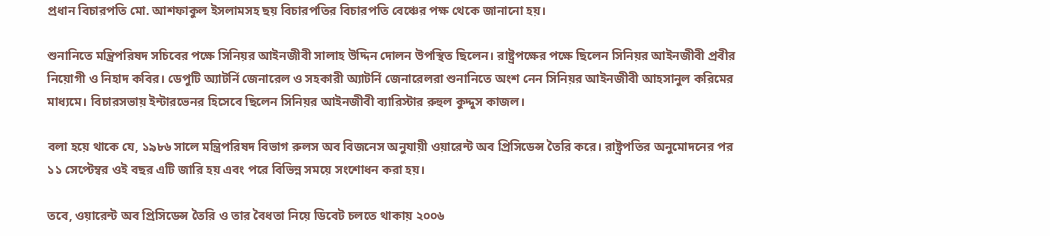প্রধান বিচারপতি মো. আশফাকুল ইসলামসহ ছয় বিচারপতির বিচারপতি বেঞ্চের পক্ষ থেকে জানানো হয়।

শুনানিতে মন্ত্রিপরিষদ সচিবের পক্ষে সিনিয়র আইনজীবী সালাহ উদ্দিন দোলন উপস্থিত ছিলেন। রাষ্ট্রপক্ষের পক্ষে ছিলেন সিনিয়র আইনজীবী প্রবীর নিয়োগী ও নিহাদ কবির। ডেপুটি অ্যাটর্নি জেনারেল ও সহকারী অ্যাটর্নি জেনারেলরা শুনানিতে অংশ নেন সিনিয়র আইনজীবী আহসানুল করিমের মাধ্যমে। বিচারসভায় ইন্টারভেনর হিসেবে ছিলেন সিনিয়র আইনজীবী ব্যারিস্টার রুহুল কুদ্দুস কাজল।

বলা হয়ে থাকে যে, ১৯৮৬ সালে মন্ত্রিপরিষদ বিভাগ রুলস অব বিজনেস অনুযায়ী ওয়ারেন্ট অব প্রিসিডেন্স তৈরি করে। রাষ্ট্রপতির অনুমোদনের পর ১১ সেপ্টেম্বর ওই বছর এটি জারি হয় এবং পরে বিভিন্ন সময়ে সংশোধন করা হয়।

তবে, ওয়ারেন্ট অব প্রিসিডেন্স তৈরি ও তার বৈধতা নিয়ে ডিবেট চলতে থাকায় ২০০৬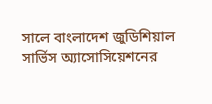সালে বাংলাদেশ জুডিশিয়াল সার্ভিস অ্যাসোসিয়েশনের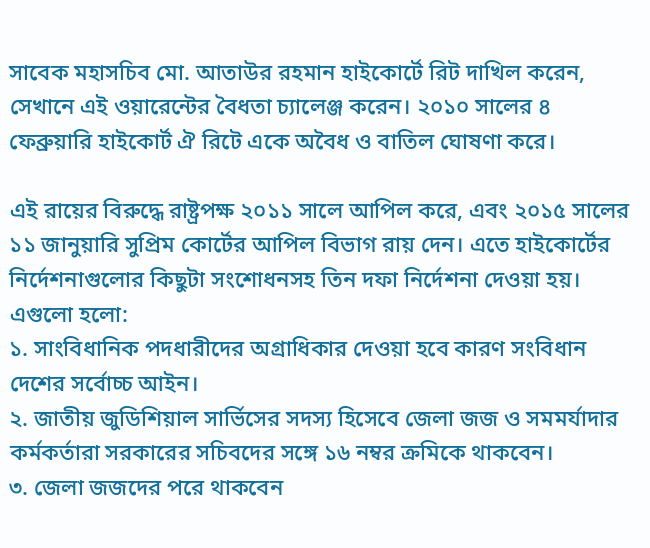সাবেক মহাসচিব মো. আতাউর রহমান হাইকোর্টে রিট দাখিল করেন, সেখানে এই ওয়ারেন্টের বৈধতা চ্যালেঞ্জ করেন। ২০১০ সালের ৪ ফেব্রুয়ারি হাইকোর্ট ঐ রিটে একে অবৈধ ও বাতিল ঘোষণা করে।

এই রায়ের বিরুদ্ধে রাষ্ট্রপক্ষ ২০১১ সালে আপিল করে, এবং ২০১৫ সালের ১১ জানুয়ারি সুপ্রিম কোর্টের আপিল বিভাগ রায় দেন। এতে হাইকোর্টের নির্দেশনাগুলোর কিছুটা সংশোধনসহ তিন দফা নির্দেশনা দেওয়া হয়। এগুলো হলো:
১. সাংবিধানিক পদধারীদের অগ্রাধিকার দেওয়া হবে কারণ সংবিধান দেশের সর্বোচ্চ আইন।
২. জাতীয় জুডিশিয়াল সার্ভিসের সদস্য হিসেবে জেলা জজ ও সমমর্যাদার কর্মকর্তারা সরকারের সচিবদের সঙ্গে ১৬ নম্বর ক্রমিকে থাকবেন।
৩. জেলা জজদের পরে থাকবেন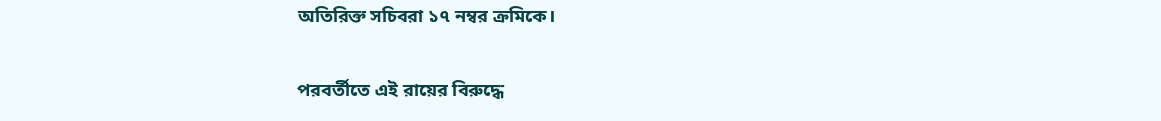অতিরিক্ত সচিবরা ১৭ নম্বর ক্রমিকে।

পরবর্তীতে এই রায়ের বিরুদ্ধে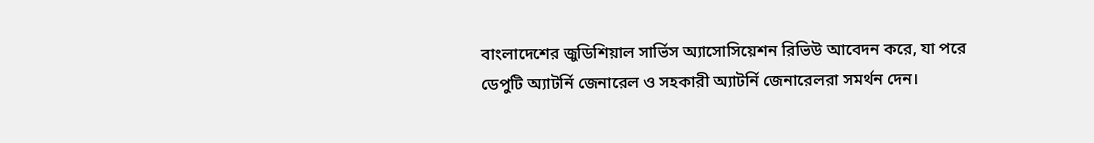বাংলাদেশের জুডিশিয়াল সার্ভিস অ্যাসোসিয়েশন রিভিউ আবেদন করে, যা পরে ডেপুটি অ্যাটর্নি জেনারেল ও সহকারী অ্যাটর্নি জেনারেলরা সমর্থন দেন।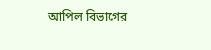আপিল বিভাগের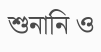শুনানি ও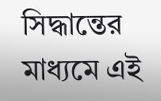সিদ্ধান্তের মাধ্যমে এই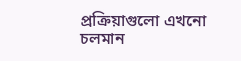প্রক্রিয়াগুলো এখনো চলমান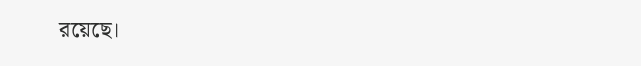রয়েছে।